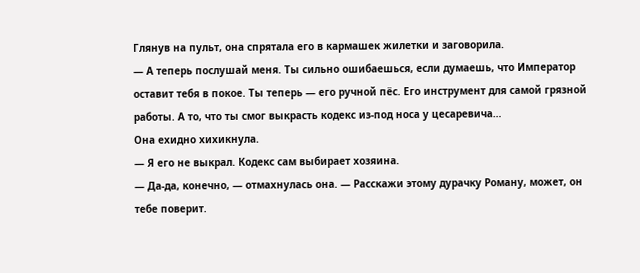Глянув на пульт, она спрятала его в кармашек жилетки и заговорила.
— А теперь послушай меня. Ты сильно ошибаешься, если думаешь, что Император оставит тебя в покое. Ты теперь — его ручной пёс. Его инструмент для самой грязной работы. А то, что ты смог выкрасть кодекс из-под носа у цесаревича…
Она ехидно хихикнула.
— Я его не выкрал. Кодекс сам выбирает хозяина.
— Да-да, конечно, — отмахнулась она. — Расскажи этому дурачку Роману, может, он тебе поверит.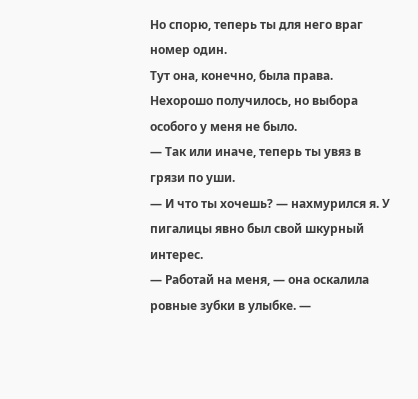Но спорю, теперь ты для него враг номер один.
Тут она, конечно, была права. Нехорошо получилось, но выбора особого у меня не было.
— Так или иначе, теперь ты увяз в грязи по уши.
— И что ты хочешь? — нахмурился я. У пигалицы явно был свой шкурный интерес.
— Работай на меня, — она оскалила ровные зубки в улыбке. —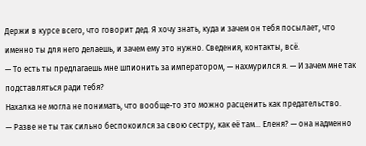Держи в курсе всего, что говорит дед. Я хочу знать, куда и зачем он тебя посылает, что именно ты для него делаешь, и зачем ему это нужно. Сведения, контакты, всё.
— То есть ты предлагаешь мне шпионить за императором, — нахмурился я. — И зачем мне так подставляться ради тебя?
Нахалка не могла не понимать, что вообще-то это можно расценить как предательство.
— Разве не ты так сильно беспокоился за свою сестру, как её там… Еленя? — она надменно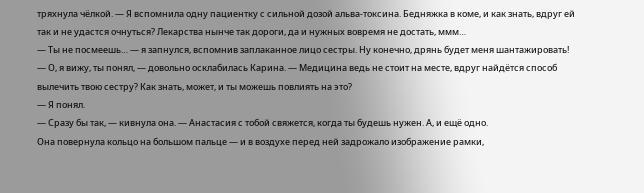тряхнула чёлкой. — Я вспомнила одну пациентку с сильной дозой альва-токсина. Бедняжка в коме, и как знать, вдруг ей так и не удастся очнуться? Лекарства нынче так дороги, да и нужных вовремя не достать, ммм…
— Ты не посмеешь… — я запнулся, вспомнив заплаканное лицо сестры. Ну конечно, дрянь будет меня шантажировать!
— О, я вижу, ты понял, — довольно осклабилась Карина. — Медицина ведь не стоит на месте, вдруг найдётся способ вылечить твою сестру? Как знать, может, и ты можешь повлиять на это?
— Я понял.
— Сразу бы так, — кивнула она. — Анастасия с тобой свяжется, когда ты будешь нужен. А, и ещё одно.
Она повернула кольцо на большом пальце — и в воздухе перед ней задрожало изображение рамки,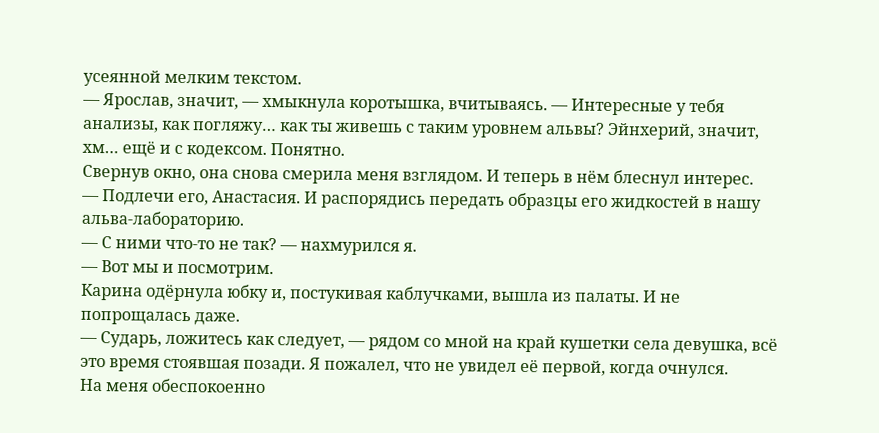усеянной мелким текстом.
— Ярослав, значит, — хмыкнула коротышка, вчитываясь. — Интересные у тебя анализы, как погляжу… как ты живешь с таким уровнем альвы? Эйнхерий, значит, хм… ещё и с кодексом. Понятно.
Свернув окно, она снова смерила меня взглядом. И теперь в нём блеснул интерес.
— Подлечи его, Анастасия. И распорядись передать образцы его жидкостей в нашу альва-лабораторию.
— С ними что-то не так? — нахмурился я.
— Вот мы и посмотрим.
Карина одёрнула юбку и, постукивая каблучками, вышла из палаты. И не попрощалась даже.
— Сударь, ложитесь как следует, — рядом со мной на край кушетки села девушка, всё это время стоявшая позади. Я пожалел, что не увидел её первой, когда очнулся.
На меня обеспокоенно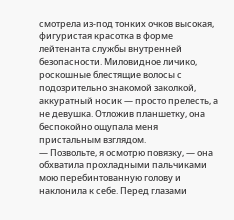смотрела из-под тонких очков высокая, фигуристая красотка в форме лейтенанта службы внутренней безопасности. Миловидное личико, роскошные блестящие волосы с подозрительно знакомой заколкой, аккуратный носик — просто прелесть, а не девушка. Отложив планшетку, она беспокойно ощупала меня пристальным взглядом.
— Позвольте, я осмотрю повязку, — она обхватила прохладными пальчиками мою перебинтованную голову и наклонила к себе. Перед глазами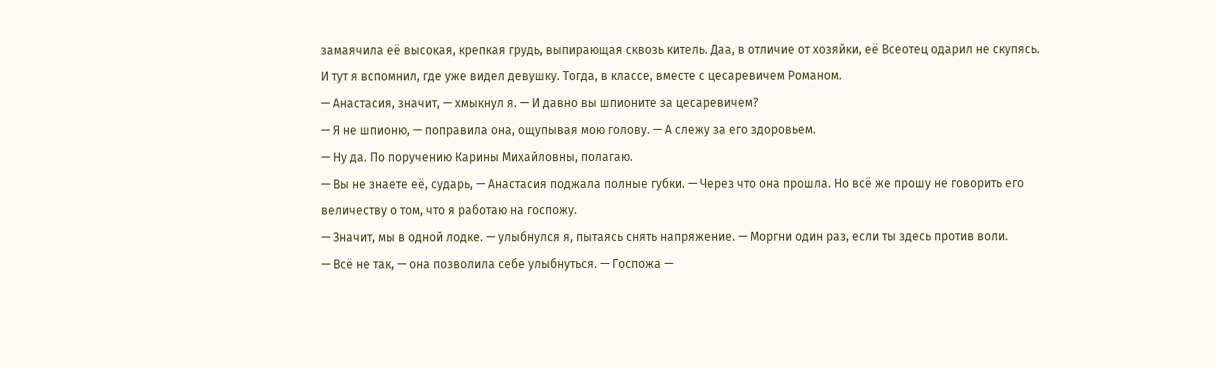замаячила её высокая, крепкая грудь, выпирающая сквозь китель. Даа, в отличие от хозяйки, её Всеотец одарил не скупясь.
И тут я вспомнил, где уже видел девушку. Тогда, в классе, вместе с цесаревичем Романом.
— Анастасия, значит, — хмыкнул я. — И давно вы шпионите за цесаревичем?
— Я не шпионю, — поправила она, ощупывая мою голову. — А слежу за его здоровьем.
— Ну да. По поручению Карины Михайловны, полагаю.
— Вы не знаете её, сударь, — Анастасия поджала полные губки. — Через что она прошла. Но всё же прошу не говорить его величеству о том, что я работаю на госпожу.
— Значит, мы в одной лодке. — улыбнулся я, пытаясь снять напряжение. — Моргни один раз, если ты здесь против воли.
— Всё не так, — она позволила себе улыбнуться. — Госпожа —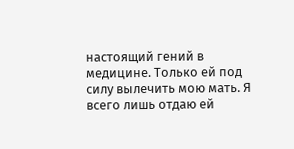настоящий гений в медицине. Только ей под силу вылечить мою мать. Я всего лишь отдаю ей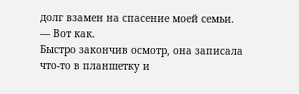долг взамен на спасение моей семьи.
— Вот как.
Быстро закончив осмотр, она записала что-то в планшетку и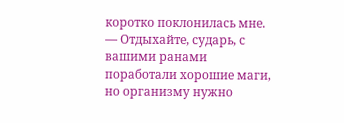коротко поклонилась мне.
— Отдыхайте, сударь, с вашими ранами поработали хорошие маги, но организму нужно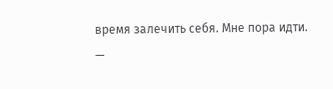время залечить себя. Мне пора идти.
—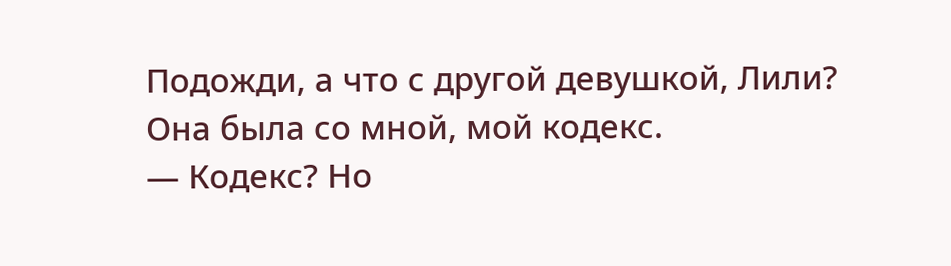Подожди, а что с другой девушкой, Лили? Она была со мной, мой кодекс.
— Кодекс? Но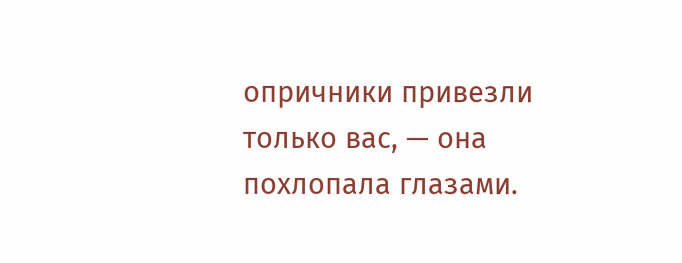опричники привезли только вас, — она похлопала глазами.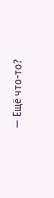— Ещё что-то?